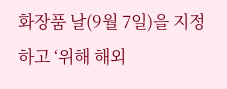화장품 날(9월 7일)을 지정하고 ‘위해 해외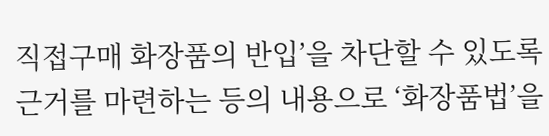직접구매 화장품의 반입’을 차단할 수 있도록 근거를 마련하는 등의 내용으로 ‘화장품법’을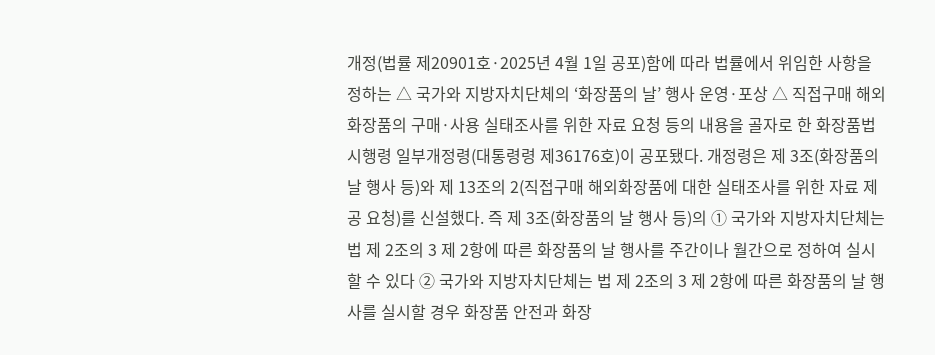개정(법률 제20901호·2025년 4월 1일 공포)함에 따라 법률에서 위임한 사항을 정하는 △ 국가와 지방자치단체의 ‘화장품의 날’ 행사 운영·포상 △ 직접구매 해외화장품의 구매·사용 실태조사를 위한 자료 요청 등의 내용을 골자로 한 화장품법 시행령 일부개정령(대통령령 제36176호)이 공포됐다. 개정령은 제 3조(화장품의 날 행사 등)와 제 13조의 2(직접구매 해외화장품에 대한 실태조사를 위한 자료 제공 요청)를 신설했다. 즉 제 3조(화장품의 날 행사 등)의 ① 국가와 지방자치단체는 법 제 2조의 3 제 2항에 따른 화장품의 날 행사를 주간이나 월간으로 정하여 실시할 수 있다 ② 국가와 지방자치단체는 법 제 2조의 3 제 2항에 따른 화장품의 날 행사를 실시할 경우 화장품 안전과 화장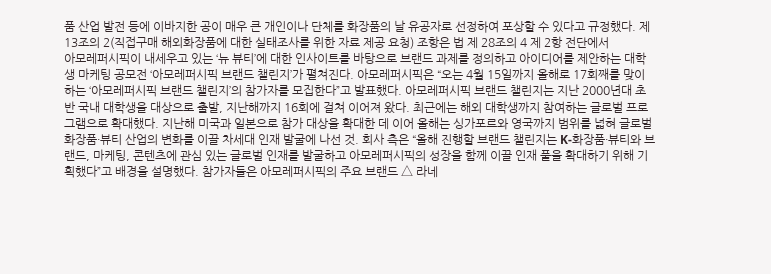품 산업 발전 등에 이바지한 공이 매우 큰 개인이나 단체를 화장품의 날 유공자로 선정하여 포상할 수 있다고 규정했다. 제 13조의 2(직접구매 해외화장품에 대한 실태조사를 위한 자료 제공 요청) 조항은 법 제 28조의 4 제 2항 전단에서
아모레퍼시픽이 내세우고 있는 ‘뉴 뷰티’에 대한 인사이트를 바탕으로 브랜드 과제를 정의하고 아이디어를 제안하는 대학생 마케팅 공모전 ‘아모레퍼시픽 브랜드 챌린지’가 펼쳐진다. 아모레퍼시픽은 “오는 4월 15일까지 올해로 17회째를 맞이하는 ‘아모레퍼시픽 브랜드 챌린지’의 참가자를 모집한다”고 발표했다. 아모레퍼시픽 브랜드 챌린지는 지난 2000년대 초반 국내 대학생을 대상으로 출발, 지난해까지 16회에 걸쳐 이어져 왔다. 최근에는 해외 대학생까지 참여하는 글로벌 프로그램으로 확대했다. 지난해 미국과 일본으로 참가 대상을 확대한 데 이어 올해는 싱가포르와 영국까지 범위를 넓혀 글로벌 화장품·뷰티 산업의 변화를 이끌 차세대 인재 발굴에 나선 것. 회사 측은 “올해 진행할 브랜드 챌린지는 K-화장품·뷰티와 브랜드, 마케팅, 콘텐츠에 관심 있는 글로벌 인재를 발굴하고 아모레퍼시픽의 성장을 함께 이끌 인재 풀을 확대하기 위해 기획했다”고 배경을 설명했다. 참가자들은 아모레퍼시픽의 주요 브랜드 △ 라네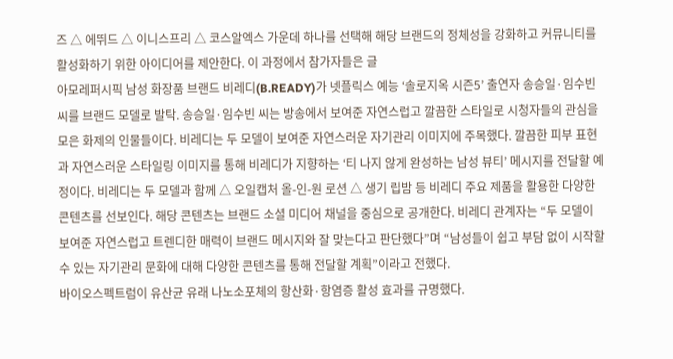즈 △ 에뛰드 △ 이니스프리 △ 코스알엑스 가운데 하나를 선택해 해당 브랜드의 정체성을 강화하고 커뮤니티를 활성화하기 위한 아이디어를 제안한다. 이 과정에서 참가자들은 글
아모레퍼시픽 남성 화장품 브랜드 비레디(B.READY)가 넷플릭스 예능 ‘솔로지옥 시즌5’ 출연자 송승일·임수빈 씨를 브랜드 모델로 발탁. 송승일·임수빈 씨는 방송에서 보여준 자연스럽고 깔끔한 스타일로 시청자들의 관심을 모은 화제의 인물들이다. 비레디는 두 모델이 보여준 자연스러운 자기관리 이미지에 주목했다. 깔끔한 피부 표현과 자연스러운 스타일링 이미지를 통해 비레디가 지향하는 ‘티 나지 않게 완성하는 남성 뷰티’ 메시지를 전달할 예정이다. 비레디는 두 모델과 함께 △ 오일캡처 올-인-원 로션 △ 생기 립밤 등 비레디 주요 제품을 활용한 다양한 콘텐츠를 선보인다. 해당 콘텐츠는 브랜드 소셜 미디어 채널을 중심으로 공개한다. 비레디 관계자는 “두 모델이 보여준 자연스럽고 트렌디한 매력이 브랜드 메시지와 잘 맞는다고 판단했다”며 “남성들이 쉽고 부담 없이 시작할 수 있는 자기관리 문화에 대해 다양한 콘텐츠를 통해 전달할 계획”이라고 전했다.
바이오스펙트럼이 유산균 유래 나노소포체의 항산화·항염증 활성 효과를 규명했다.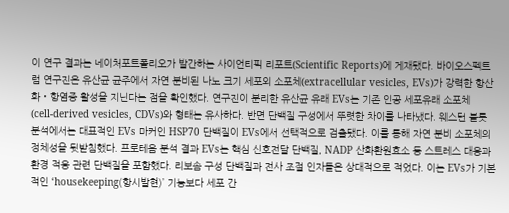이 연구 결과는 네이처포트폴리오가 발간하는 사이언티픽 리포트(Scientific Reports)에 게재됐다. 바이오스펙트럼 연구진은 유산균 균주에서 자연 분비된 나노 크기 세포외 소포체(extracellular vesicles, EVs)가 강력한 항산화‧항염증 활성을 지닌다는 점을 확인했다. 연구진이 분리한 유산균 유래 EVs는 기존 인공 세포유래 소포체(cell‑derived vesicles, CDVs)와 형태는 유사하다. 반면 단백질 구성에서 뚜렷한 차이를 나타냈다. 웨스턴 블롯 분석에서는 대표적인 EVs 마커인 HSP70 단백질이 EVs에서 선택적으로 검출됐다. 이를 통해 자연 분비 소포체의 정체성을 뒷받침했다. 프로테옴 분석 결과 EVs는 핵심 신호전달 단백질, NADP 산화환원효소 등 스트레스 대응과 환경 적응 관련 단백질을 포함했다. 리보솜 구성 단백질과 전사 조절 인자들은 상대적으로 적었다. 이는 EVs가 기본적인 ‘housekeeping(항시발현)’ 기능보다 세포 간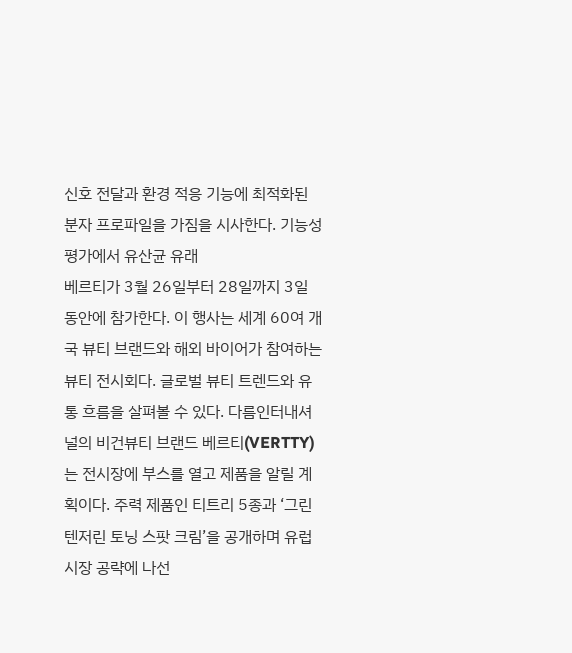신호 전달과 환경 적응 기능에 최적화된 분자 프로파일을 가짐을 시사한다. 기능성 평가에서 유산균 유래
베르티가 3월 26일부터 28일까지 3일 동안에 참가한다. 이 행사는 세계 60여 개국 뷰티 브랜드와 해외 바이어가 참여하는 뷰티 전시회다. 글로벌 뷰티 트렌드와 유통 흐름을 살펴볼 수 있다. 다름인터내셔널의 비건뷰티 브랜드 베르티(VERTTY)는 전시장에 부스를 열고 제품을 알릴 계획이다. 주력 제품인 티트리 5종과 ‘그린 텐저린 토닝 스팟 크림’을 공개하며 유럽시장 공략에 나선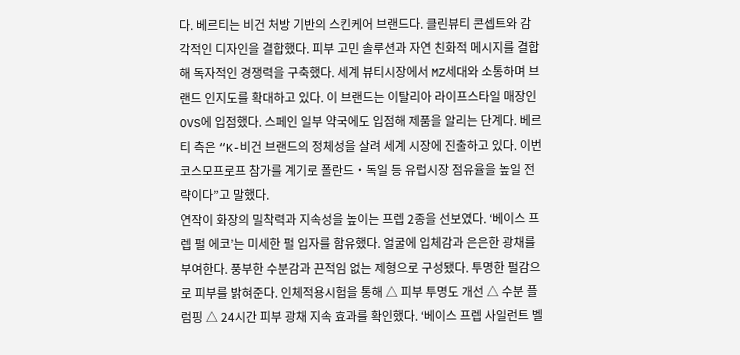다. 베르티는 비건 처방 기반의 스킨케어 브랜드다. 클린뷰티 콘셉트와 감각적인 디자인을 결합했다. 피부 고민 솔루션과 자연 친화적 메시지를 결합해 독자적인 경쟁력을 구축했다. 세계 뷰티시장에서 MZ세대와 소통하며 브랜드 인지도를 확대하고 있다. 이 브랜드는 이탈리아 라이프스타일 매장인 OVS에 입점했다. 스페인 일부 약국에도 입점해 제품을 알리는 단계다. 베르티 측은 “K-비건 브랜드의 정체성을 살려 세계 시장에 진출하고 있다. 이번 코스모프로프 참가를 계기로 폴란드‧독일 등 유럽시장 점유율을 높일 전략이다”고 말했다.
연작이 화장의 밀착력과 지속성을 높이는 프렙 2종을 선보였다. ‘베이스 프렙 펄 에코’는 미세한 펄 입자를 함유했다. 얼굴에 입체감과 은은한 광채를 부여한다. 풍부한 수분감과 끈적임 없는 제형으로 구성됐다. 투명한 펄감으로 피부를 밝혀준다. 인체적용시험을 통해 △ 피부 투명도 개선 △ 수분 플럼핑 △ 24시간 피부 광채 지속 효과를 확인했다. ‘베이스 프렙 사일런트 벨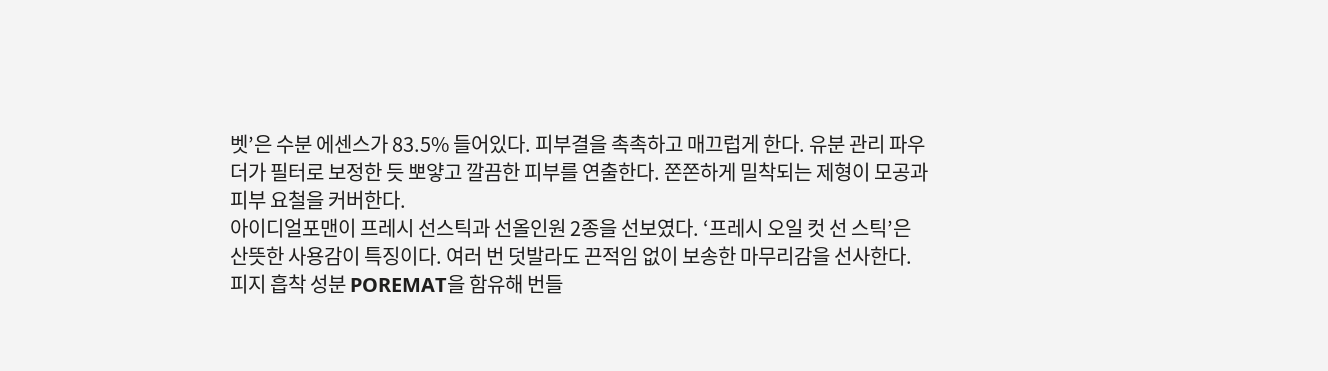벳’은 수분 에센스가 83.5% 들어있다. 피부결을 촉촉하고 매끄럽게 한다. 유분 관리 파우더가 필터로 보정한 듯 뽀얗고 깔끔한 피부를 연출한다. 쫀쫀하게 밀착되는 제형이 모공과 피부 요철을 커버한다.
아이디얼포맨이 프레시 선스틱과 선올인원 2종을 선보였다. ‘프레시 오일 컷 선 스틱’은 산뜻한 사용감이 특징이다. 여러 번 덧발라도 끈적임 없이 보송한 마무리감을 선사한다. 피지 흡착 성분 POREMAT을 함유해 번들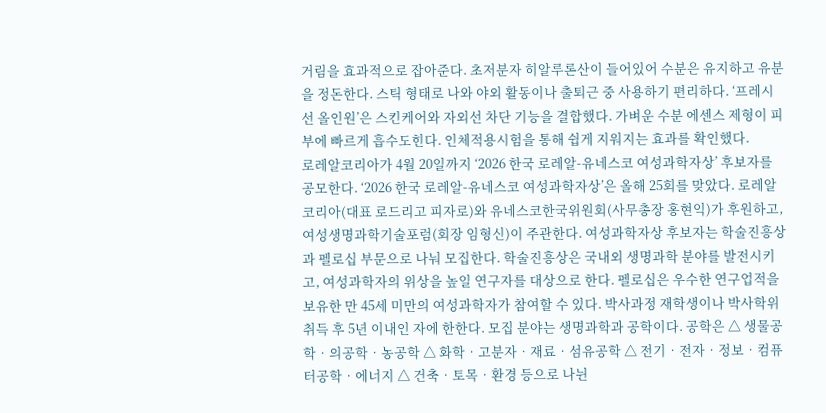거림을 효과적으로 잡아준다. 초저분자 히알루론산이 들어있어 수분은 유지하고 유분을 정돈한다. 스틱 형태로 나와 야외 활동이나 출퇴근 중 사용하기 편리하다. ‘프레시 선 올인원’은 스킨케어와 자외선 차단 기능을 결합했다. 가벼운 수분 에센스 제형이 피부에 빠르게 흡수도힌다. 인체적용시험을 통해 쉽게 지워지는 효과를 확인했다.
로레알코리아가 4월 20일까지 ‘2026 한국 로레알-유네스코 여성과학자상’ 후보자를 공모한다. ‘2026 한국 로레알-유네스코 여성과학자상’은 올해 25회를 맞았다. 로레알코리아(대표 로드리고 피자로)와 유네스코한국위원회(사무총장 홍현익)가 후원하고, 여성생명과학기술포럼(회장 임형신)이 주관한다. 여성과학자상 후보자는 학술진흥상과 펠로십 부문으로 나눠 모집한다. 학술진흥상은 국내외 생명과학 분야를 발전시키고, 여성과학자의 위상을 높일 연구자를 대상으로 한다. 펠로십은 우수한 연구업적을 보유한 만 45세 미만의 여성과학자가 참여할 수 있다. 박사과정 재학생이나 박사학위 취득 후 5년 이내인 자에 한한다. 모집 분야는 생명과학과 공학이다. 공학은 △ 생물공학‧의공학‧농공학 △ 화학‧고분자‧재료‧섬유공학 △ 전기‧전자‧정보‧컴퓨터공학‧에너지 △ 건축‧토목‧환경 등으로 나뉜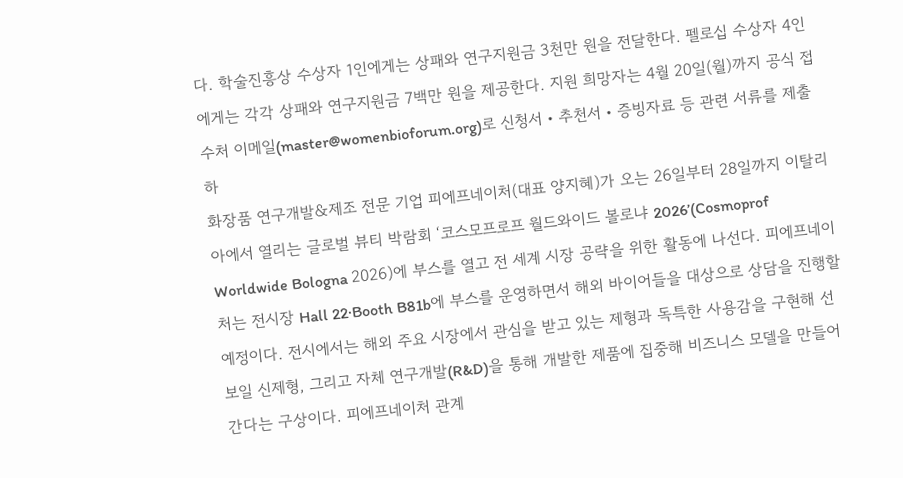다. 학술진흥상 수상자 1인에게는 상패와 연구지원금 3천만 원을 전달한다. 펠로십 수상자 4인에게는 각각 상패와 연구지원금 7백만 원을 제공한다. 지원 희망자는 4월 20일(월)까지 공식 접수처 이메일(master@womenbioforum.org)로 신청서‧추천서‧증빙자료 등 관련 서류를 제출하
화장품 연구개발&제조 전문 기업 피에프네이처(대표 양지혜)가 오는 26일부터 28일까지 이탈리아에서 열리는 글로벌 뷰티 박람회 ‘코스모프로프 월드와이드 볼로냐 2026’(Cosmoprof Worldwide Bologna 2026)에 부스를 열고 전 세계 시장 공략을 위한 활동에 나선다. 피에프네이처는 전시장 Hall 22·Booth B81b에 부스를 운영하면서 해외 바이어들을 대상으로 상담을 진행할 예정이다. 전시에서는 해외 주요 시장에서 관심을 받고 있는 제형과 독특한 사용감을 구현해 선보일 신제형, 그리고 자체 연구개발(R&D)을 통해 개발한 제품에 집중해 비즈니스 모델을 만들어간다는 구상이다. 피에프네이처 관계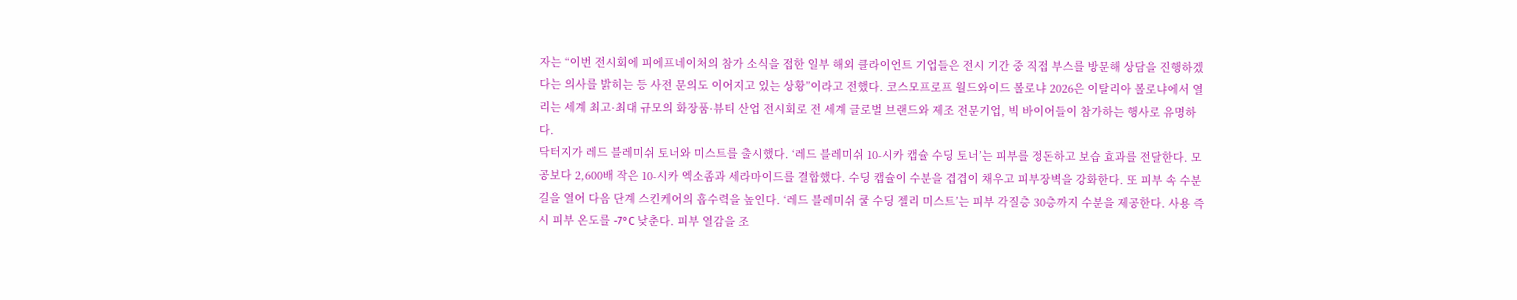자는 “이번 전시회에 피에프네이처의 참가 소식을 접한 일부 해외 클라이언트 기업들은 전시 기간 중 직접 부스를 방문해 상담을 진행하겠다는 의사를 밝히는 등 사전 문의도 이어지고 있는 상황”이라고 전했다. 코스모프로프 월드와이드 볼로냐 2026은 이탈리아 볼로냐에서 열리는 세계 최고·최대 규모의 화장품·뷰티 산업 전시회로 전 세계 글로벌 브랜드와 제조 전문기업, 빅 바이어들이 참가하는 행사로 유명하다.
닥터지가 레드 블레미쉬 토너와 미스트를 출시했다. ‘레드 블레미쉬 10-시카 캡슐 수딩 토너’는 피부를 정돈하고 보습 효과를 전달한다. 모공보다 2,600배 작은 10-시카 엑소좀과 세라마이드를 결합했다. 수딩 캡슐이 수분을 겹겹이 채우고 피부장벽을 강화한다. 또 피부 속 수분길을 열어 다음 단계 스킨케어의 흡수력을 높인다. ‘레드 블레미쉬 쿨 수딩 젤리 미스트’는 피부 각질층 30층까지 수분을 제공한다. 사용 즉시 피부 온도를 -7°C 낮춘다. 피부 열감을 조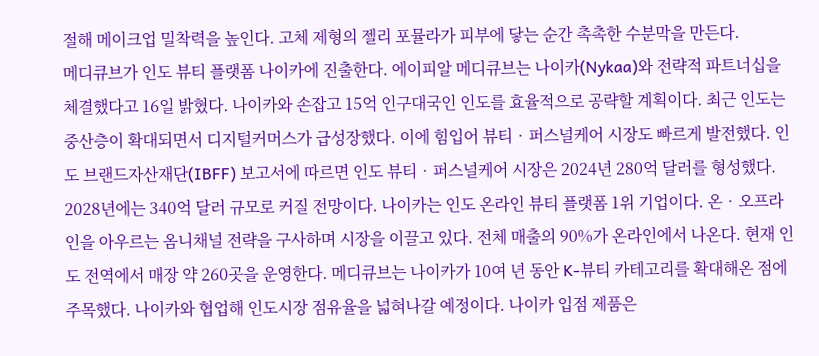절해 메이크업 밀착력을 높인다. 고체 제형의 젤리 포뮬라가 피부에 닿는 순간 촉촉한 수분막을 만든다.
메디큐브가 인도 뷰티 플랫폼 나이카에 진출한다. 에이피알 메디큐브는 나이카(Nykaa)와 전략적 파트너십을 체결했다고 16일 밝혔다. 나이카와 손잡고 15억 인구대국인 인도를 효율적으로 공략할 계획이다. 최근 인도는 중산층이 확대되면서 디지털커머스가 급성장했다. 이에 힘입어 뷰티‧퍼스널케어 시장도 빠르게 발전했다. 인도 브랜드자산재단(IBFF) 보고서에 따르면 인도 뷰티‧퍼스널케어 시장은 2024년 280억 달러를 형성했다. 2028년에는 340억 달러 규모로 커질 전망이다. 나이카는 인도 온라인 뷰티 플랫폼 1위 기업이다. 온‧오프라인을 아우르는 옴니채널 전략을 구사하며 시장을 이끌고 있다. 전체 매출의 90%가 온라인에서 나온다. 현재 인도 전역에서 매장 약 260곳을 운영한다. 메디큐브는 나이카가 10여 년 동안 K-뷰티 카테고리를 확대해온 점에 주목했다. 나이카와 협업해 인도시장 점유율을 넓혀나갈 예정이다. 나이카 입점 제품은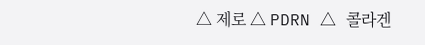△ 제로 △ PDRN △ 콜라겐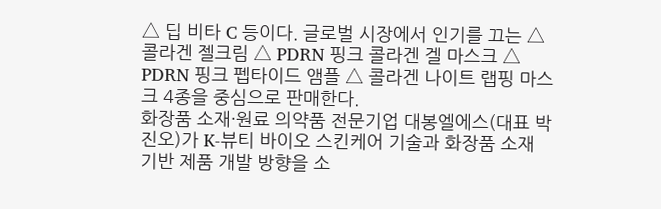△ 딥 비타 C 등이다. 글로벌 시장에서 인기를 끄는 △ 콜라겐 젤크림 △ PDRN 핑크 콜라겐 겔 마스크 △ PDRN 핑크 펩타이드 앰플 △ 콜라겐 나이트 랩핑 마스크 4종을 중심으로 판매한다.
화장품 소재·원료 의약품 전문기업 대봉엘에스(대표 박진오)가 K-뷰티 바이오 스킨케어 기술과 화장품 소재 기반 제품 개발 방향을 소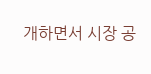개하면서 시장 공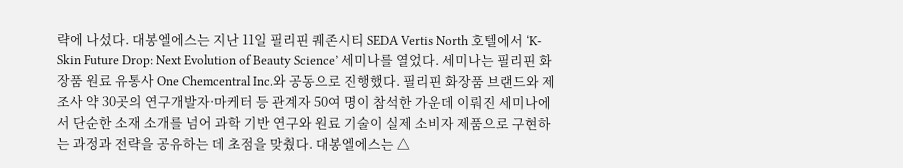략에 나섰다. 대봉엘에스는 지난 11일 필리핀 퀘존시티 SEDA Vertis North 호텔에서 ‘K-Skin Future Drop: Next Evolution of Beauty Science’ 세미나를 열었다. 세미나는 필리핀 화장품 원료 유통사 One Chemcentral Inc.와 공동으로 진행했다. 필리핀 화장품 브랜드와 제조사 약 30곳의 연구개발자·마케터 등 관계자 50여 명이 참석한 가운데 이뤄진 세미나에서 단순한 소재 소개를 넘어 과학 기반 연구와 원료 기술이 실제 소비자 제품으로 구현하는 과정과 전략을 공유하는 데 초점을 맞췄다. 대봉엘에스는 △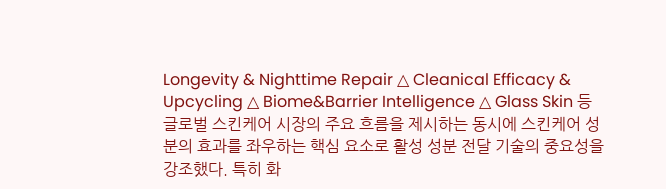Longevity & Nighttime Repair △ Cleanical Efficacy & Upcycling △ Biome&Barrier Intelligence △ Glass Skin 등 글로벌 스킨케어 시장의 주요 흐름을 제시하는 동시에 스킨케어 성분의 효과를 좌우하는 핵심 요소로 활성 성분 전달 기술의 중요성을 강조했다. 특히 화